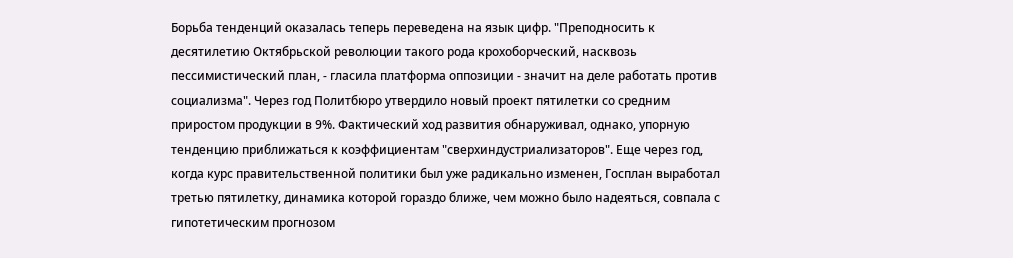Борьба тенденций оказалась теперь переведена на язык цифр. "Преподносить к десятилетию Октябрьской революции такого рода крохоборческий, насквозь пессимистический план, - гласила платформа оппозиции - значит на деле работать против социализма". Через год Политбюро утвердило новый проект пятилетки со средним приростом продукции в 9%. Фактический ход развития обнаруживал, однако, упорную тенденцию приближаться к коэффициентам "сверхиндустриализаторов". Еще через год, когда курс правительственной политики был уже радикально изменен, Госплан выработал третью пятилетку, динамика которой гораздо ближе, чем можно было надеяться, совпала с гипотетическим прогнозом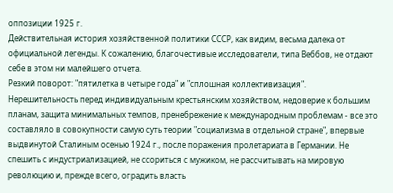оппозиции 1925 г.
Действительная история хозяйственной политики СССР, как видим, весьма далека от официальной легенды. К сожалению, благочестивые исследователи, типа Веббов, не отдают себе в этом ни малейшего отчета.
Резкий поворот: "пятилетка в четыре года" и "сплошная коллективизация".
Hерешительность перед индивидуальным крестьянским хозяйством, недоверие к большим планам, защита минимальных темпов, пренебрежение к международным проблемам - все это составляло в совокупности самую суть теории "социализма в отдельной стране", впервые выдвинутой Сталиным осенью 1924 г., после поражения пролетариата в Германии. Hе спешить с индустриализацией, не ссориться с мужиком, не рассчитывать на мировую революцию и, прежде всего, оградить власть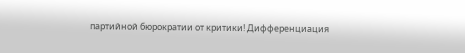партийной бюрократии от критики! Дифференциация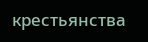крестьянства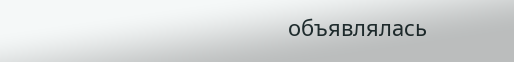объявлялась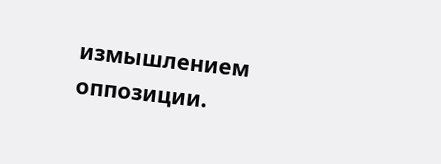измышлением оппозиции.